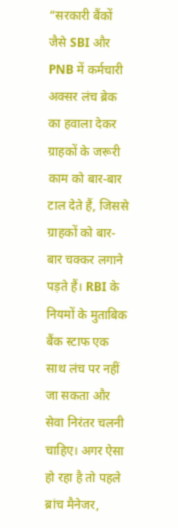“सरकारी बैंकों जैसे SBI और PNB में कर्मचारी अक्सर लंच ब्रेक का हवाला देकर ग्राहकों के जरूरी काम को बार-बार टाल देते हैं, जिससे ग्राहकों को बार-बार चक्कर लगाने पड़ते हैं। RBI के नियमों के मुताबिक बैंक स्टाफ एक साथ लंच पर नहीं जा सकता और सेवा निरंतर चलनी चाहिए। अगर ऐसा हो रहा है तो पहले ब्रांच मैनेजर,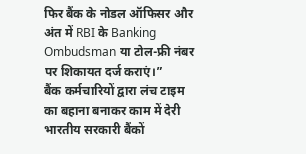फिर बैंक के नोडल ऑफिसर और अंत में RBI के Banking Ombudsman या टोल-फ्री नंबर पर शिकायत दर्ज कराएं।”
बैंक कर्मचारियों द्वारा लंच टाइम का बहाना बनाकर काम में देरी
भारतीय सरकारी बैंकों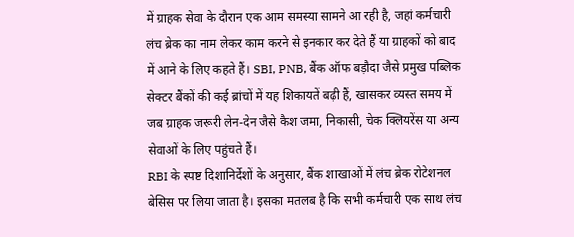में ग्राहक सेवा के दौरान एक आम समस्या सामने आ रही है, जहां कर्मचारी लंच ब्रेक का नाम लेकर काम करने से इनकार कर देते हैं या ग्राहकों को बाद में आने के लिए कहते हैं। SBI, PNB, बैंक ऑफ बड़ौदा जैसे प्रमुख पब्लिक सेक्टर बैंकों की कई ब्रांचों में यह शिकायतें बढ़ी हैं, खासकर व्यस्त समय में जब ग्राहक जरूरी लेन-देन जैसे कैश जमा, निकासी, चेक क्लियरेंस या अन्य सेवाओं के लिए पहुंचते हैं।
RBI के स्पष्ट दिशानिर्देशों के अनुसार, बैंक शाखाओं में लंच ब्रेक रोटेशनल बेसिस पर लिया जाता है। इसका मतलब है कि सभी कर्मचारी एक साथ लंच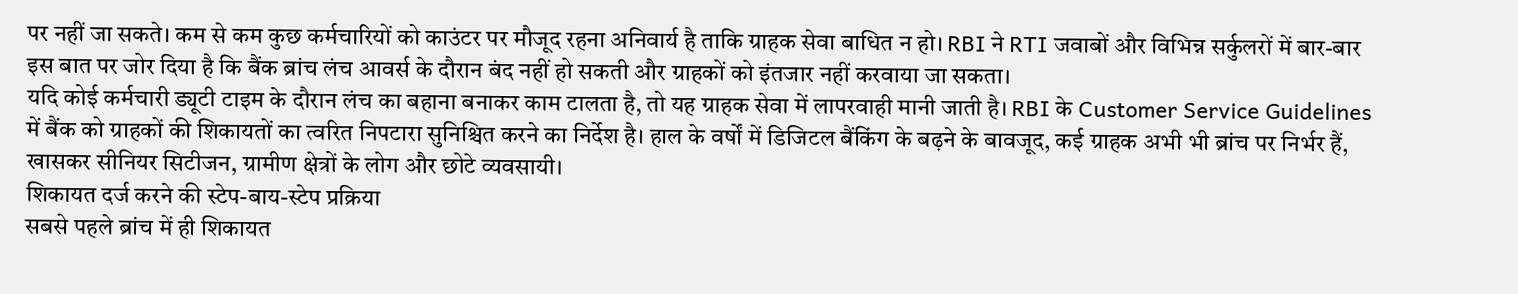पर नहीं जा सकते। कम से कम कुछ कर्मचारियों को काउंटर पर मौजूद रहना अनिवार्य है ताकि ग्राहक सेवा बाधित न हो। RBI ने RTI जवाबों और विभिन्न सर्कुलरों में बार-बार इस बात पर जोर दिया है कि बैंक ब्रांच लंच आवर्स के दौरान बंद नहीं हो सकती और ग्राहकों को इंतजार नहीं करवाया जा सकता।
यदि कोई कर्मचारी ड्यूटी टाइम के दौरान लंच का बहाना बनाकर काम टालता है, तो यह ग्राहक सेवा में लापरवाही मानी जाती है। RBI के Customer Service Guidelines में बैंक को ग्राहकों की शिकायतों का त्वरित निपटारा सुनिश्चित करने का निर्देश है। हाल के वर्षों में डिजिटल बैंकिंग के बढ़ने के बावजूद, कई ग्राहक अभी भी ब्रांच पर निर्भर हैं, खासकर सीनियर सिटीजन, ग्रामीण क्षेत्रों के लोग और छोटे व्यवसायी।
शिकायत दर्ज करने की स्टेप-बाय-स्टेप प्रक्रिया
सबसे पहले ब्रांच में ही शिकायत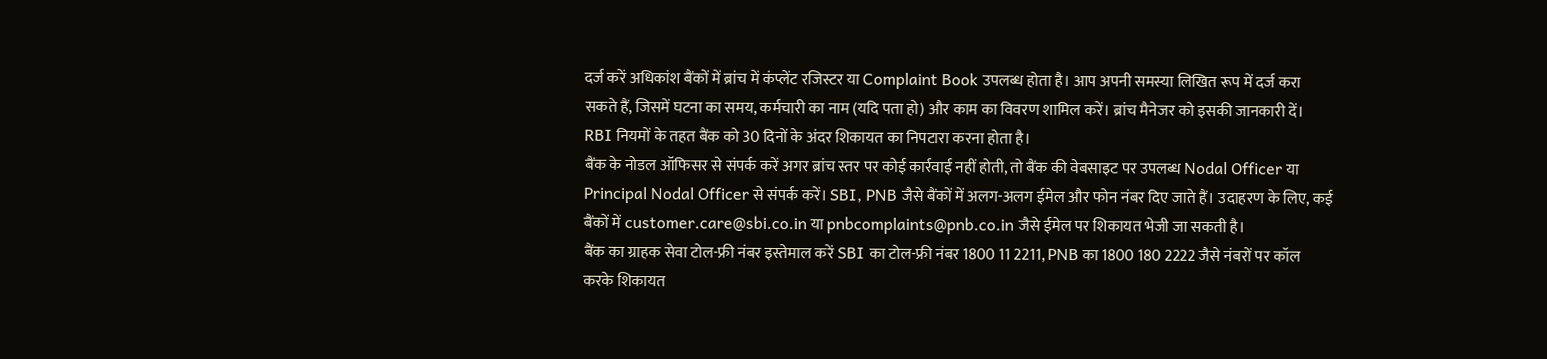दर्ज करें अधिकांश बैंकों में ब्रांच में कंप्लेंट रजिस्टर या Complaint Book उपलब्ध होता है। आप अपनी समस्या लिखित रूप में दर्ज करा सकते हैं, जिसमें घटना का समय, कर्मचारी का नाम (यदि पता हो) और काम का विवरण शामिल करें। ब्रांच मैनेजर को इसकी जानकारी दें। RBI नियमों के तहत बैंक को 30 दिनों के अंदर शिकायत का निपटारा करना होता है।
बैंक के नोडल ऑफिसर से संपर्क करें अगर ब्रांच स्तर पर कोई कार्रवाई नहीं होती, तो बैंक की वेबसाइट पर उपलब्ध Nodal Officer या Principal Nodal Officer से संपर्क करें। SBI, PNB जैसे बैंकों में अलग-अलग ईमेल और फोन नंबर दिए जाते हैं। उदाहरण के लिए, कई बैंकों में customer.care@sbi.co.in या pnbcomplaints@pnb.co.in जैसे ईमेल पर शिकायत भेजी जा सकती है।
बैंक का ग्राहक सेवा टोल-फ्री नंबर इस्तेमाल करें SBI का टोल-फ्री नंबर 1800 11 2211, PNB का 1800 180 2222 जैसे नंबरों पर कॉल करके शिकायत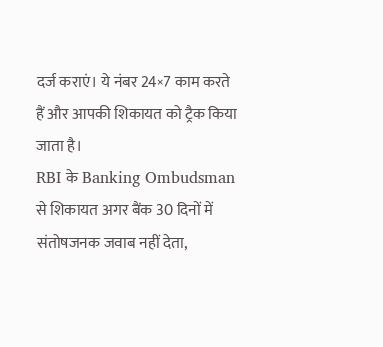दर्ज कराएं। ये नंबर 24×7 काम करते हैं और आपकी शिकायत को ट्रैक किया जाता है।
RBI के Banking Ombudsman से शिकायत अगर बैंक 30 दिनों में संतोषजनक जवाब नहीं देता,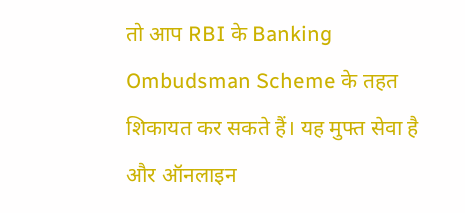तो आप RBI के Banking Ombudsman Scheme के तहत शिकायत कर सकते हैं। यह मुफ्त सेवा है और ऑनलाइन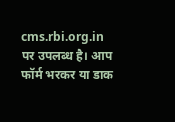cms.rbi.org.in पर उपलब्ध है। आप फॉर्म भरकर या डाक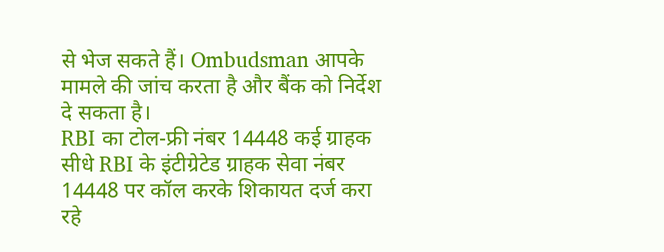से भेज सकते हैं। Ombudsman आपके मामले की जांच करता है और बैंक को निर्देश दे सकता है।
RBI का टोल-फ्री नंबर 14448 कई ग्राहक सीधे RBI के इंटीग्रेटेड ग्राहक सेवा नंबर 14448 पर कॉल करके शिकायत दर्ज करा रहे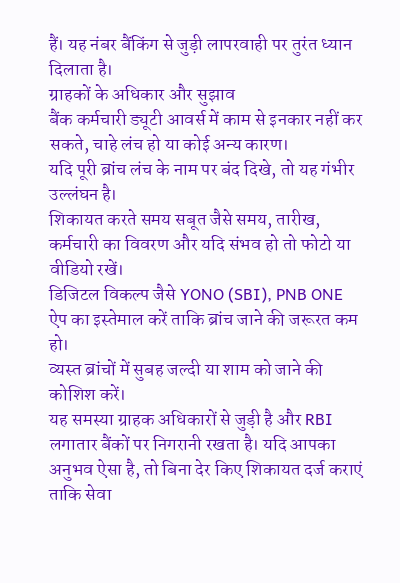हैं। यह नंबर बैंकिंग से जुड़ी लापरवाही पर तुरंत ध्यान दिलाता है।
ग्राहकों के अधिकार और सुझाव
बैंक कर्मचारी ड्यूटी आवर्स में काम से इनकार नहीं कर सकते, चाहे लंच हो या कोई अन्य कारण।
यदि पूरी ब्रांच लंच के नाम पर बंद दिखे, तो यह गंभीर उल्लंघन है।
शिकायत करते समय सबूत जैसे समय, तारीख, कर्मचारी का विवरण और यदि संभव हो तो फोटो या वीडियो रखें।
डिजिटल विकल्प जैसे YONO (SBI), PNB ONE ऐप का इस्तेमाल करें ताकि ब्रांच जाने की जरूरत कम हो।
व्यस्त ब्रांचों में सुबह जल्दी या शाम को जाने की कोशिश करें।
यह समस्या ग्राहक अधिकारों से जुड़ी है और RBI लगातार बैंकों पर निगरानी रखता है। यदि आपका अनुभव ऐसा है, तो बिना देर किए शिकायत दर्ज कराएं ताकि सेवा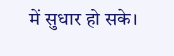में सुधार हो सके।